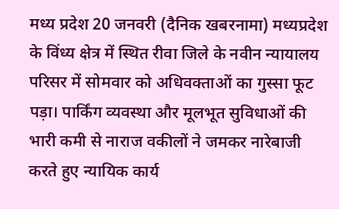मध्य प्रदेश 20 जनवरी (दैनिक खबरनामा) मध्यप्रदेश के विंध्य क्षेत्र में स्थित रीवा जिले के नवीन न्यायालय परिसर में सोमवार को अधिवक्ताओं का गुस्सा फूट पड़ा। पार्किंग व्यवस्था और मूलभूत सुविधाओं की भारी कमी से नाराज वकीलों ने जमकर नारेबाजी करते हुए न्यायिक कार्य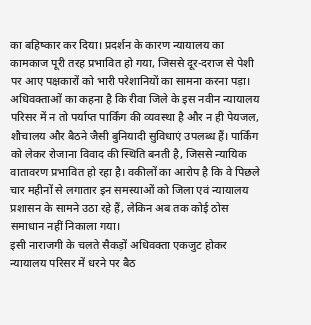का बहिष्कार कर दिया। प्रदर्शन के कारण न्यायालय का कामकाज पूरी तरह प्रभावित हो गया, जिससे दूर-दराज से पेशी पर आए पक्षकारों को भारी परेशानियों का सामना करना पड़ा।
अधिवक्ताओं का कहना है कि रीवा जिले के इस नवीन न्यायालय परिसर में न तो पर्याप्त पार्किंग की व्यवस्था है और न ही पेयजल, शौचालय और बैठने जैसी बुनियादी सुविधाएं उपलब्ध हैं। पार्किंग को लेकर रोजाना विवाद की स्थिति बनती है, जिससे न्यायिक वातावरण प्रभावित हो रहा है। वकीलों का आरोप है कि वे पिछले चार महीनों से लगातार इन समस्याओं को जिला एवं न्यायालय प्रशासन के सामने उठा रहे हैं, लेकिन अब तक कोई ठोस समाधान नहीं निकाला गया।
इसी नाराजगी के चलते सैकड़ों अधिवक्ता एकजुट होकर न्यायालय परिसर में धरने पर बैठ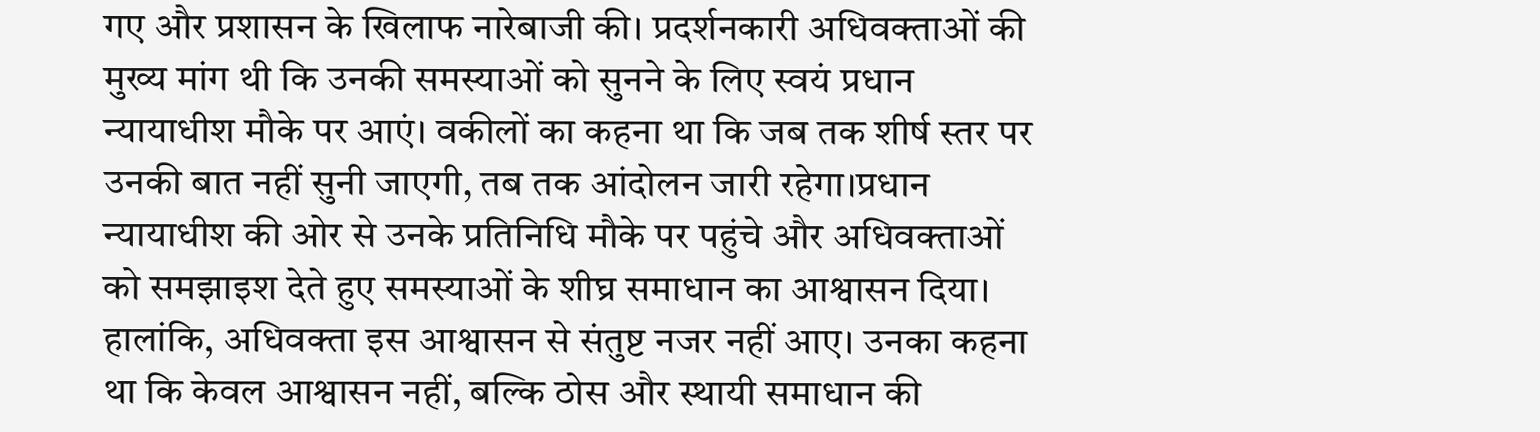गए और प्रशासन के खिलाफ नारेबाजी की। प्रदर्शनकारी अधिवक्ताओं की मुख्य मांग थी कि उनकी समस्याओं को सुनने के लिए स्वयं प्रधान न्यायाधीश मौके पर आएं। वकीलों का कहना था कि जब तक शीर्ष स्तर पर उनकी बात नहीं सुनी जाएगी, तब तक आंदोलन जारी रहेगा।प्रधान न्यायाधीश की ओर से उनके प्रतिनिधि मौके पर पहुंचे और अधिवक्ताओं को समझाइश देते हुए समस्याओं के शीघ्र समाधान का आश्वासन दिया। हालांकि, अधिवक्ता इस आश्वासन से संतुष्ट नजर नहीं आए। उनका कहना था कि केवल आश्वासन नहीं, बल्कि ठोस और स्थायी समाधान की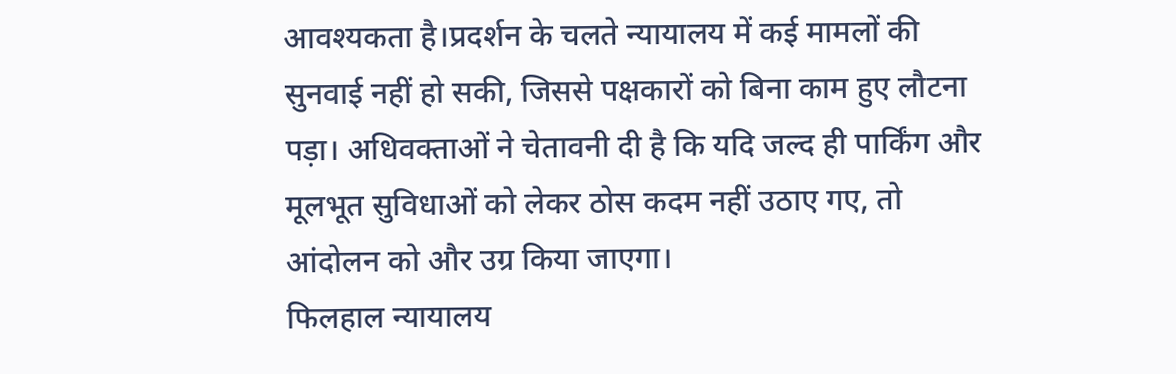आवश्यकता है।प्रदर्शन के चलते न्यायालय में कई मामलों की सुनवाई नहीं हो सकी, जिससे पक्षकारों को बिना काम हुए लौटना पड़ा। अधिवक्ताओं ने चेतावनी दी है कि यदि जल्द ही पार्किंग और मूलभूत सुविधाओं को लेकर ठोस कदम नहीं उठाए गए, तो आंदोलन को और उग्र किया जाएगा।
फिलहाल न्यायालय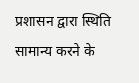प्रशासन द्वारा स्थिति सामान्य करने के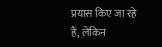प्रयास किए जा रहे हैं, लेकिन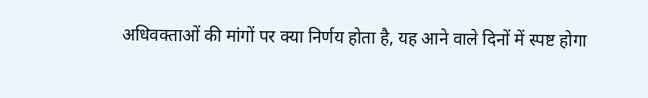अधिवक्ताओं की मांगों पर क्या निर्णय होता है, यह आने वाले दिनों में स्पष्ट होगा